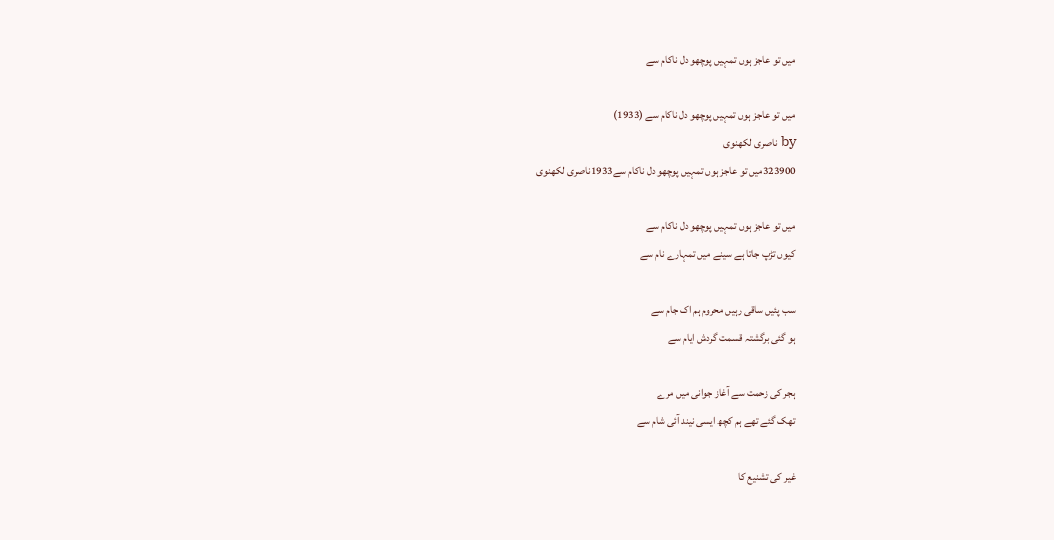میں تو عاجز ہوں تمہیں پوچھو دل ناکام سے

میں تو عاجز ہوں تمہیں پوچھو دل ناکام سے (1933)
by ناصری لکھنوی
323900میں تو عاجز ہوں تمہیں پوچھو دل ناکام سے1933ناصری لکھنوی

میں تو عاجز ہوں تمہیں پوچھو دل ناکام سے
کیوں تڑپ جاتا ہے سینے میں تمہارے نام سے

سب پئیں ساقی رہیں محروم ہم اک جام سے
ہو گئی برگشتہ قسمت گردش ایام سے

ہجر کی زحمت سے آغاز جوانی میں مرے
تھک گئے تھے ہم کچھ ایسی نیند آئی شام سے

غیر کی تشنیع کا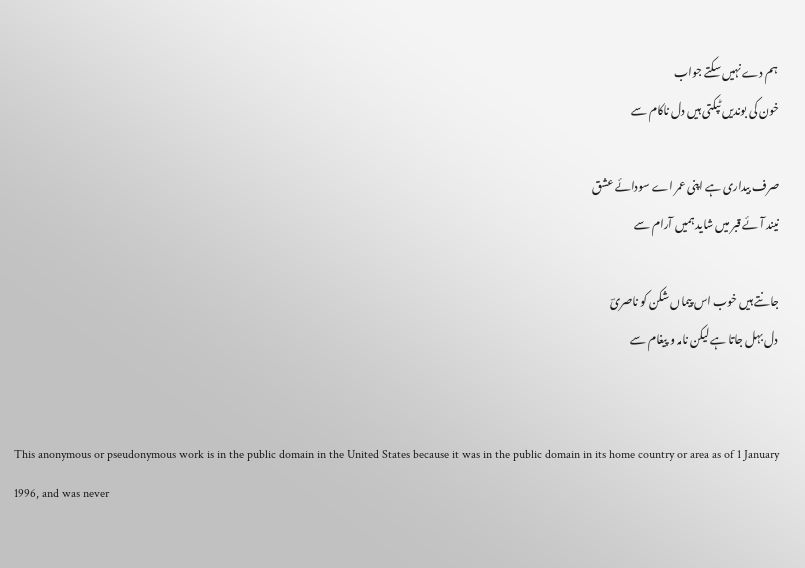ہم دے نہیں سکتے جواب
خون کی بوندیں ٹپکتی ہیں دل ناکام سے

صرف بیداری ہے اپنی عمر اے سودائے عشق
نیند آئے قبر میں شاید ہمیں آرام سے

جانتے ہیں خوب اس پیماں شکن کو ناصریؔ
دل بہل جاتا ہے لیکن نامہ و پیغام سے


This anonymous or pseudonymous work is in the public domain in the United States because it was in the public domain in its home country or area as of 1 January 1996, and was never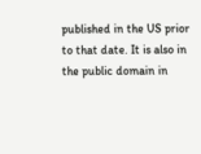published in the US prior to that date. It is also in the public domain in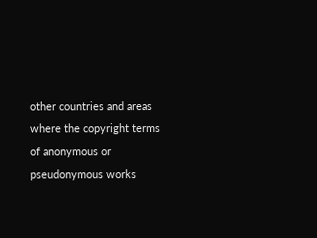other countries and areas where the copyright terms of anonymous or pseudonymous works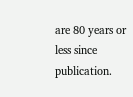are 80 years or less since publication.